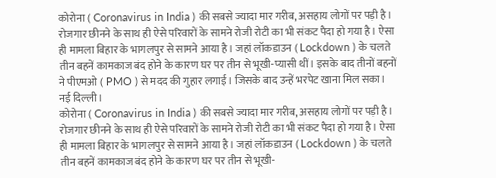कोरोना ( Coronavirus in India ) की सबसे ज्यादा मार गरीब, असहाय लोगों पर पड़ी है। रोजगार छीनने के साथ ही ऐसे परिवारों के सामने रोजी रोटी का भी संकट पैदा हो गया है। ऐसा ही मामला बिहार के भागलपुर से सामने आया है। जहां लॉकडाउन ( Lockdown ) के चलते तीन बहनें कामकाज बंद होने के कारण घर पर तीन से भूखी-प्यासी थीं। इसके बाद तीनों बहनों ने पीएमओ ( PMO ) से मदद की गुहार लगाई। जिसके बाद उन्हें भरपेट खाना मिल सका।
नई दिल्ली।
कोरोना ( Coronavirus in India ) की सबसे ज्यादा मार गरीब, असहाय लोगों पर पड़ी है। रोजगार छीनने के साथ ही ऐसे परिवारों के सामने रोजी रोटी का भी संकट पैदा हो गया है। ऐसा ही मामला बिहार के भागलपुर से सामने आया है। जहां लॉकडाउन ( Lockdown ) के चलते तीन बहनें कामकाज बंद होने के कारण घर पर तीन से भूखी-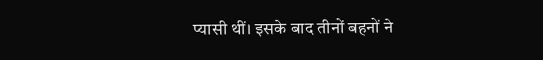प्यासी थीं। इसके बाद तीनों बहनों ने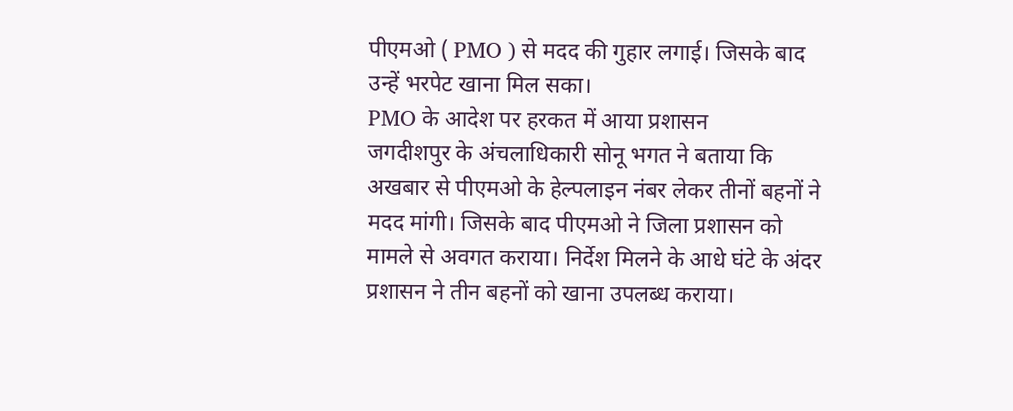पीएमओ ( PMO ) से मदद की गुहार लगाई। जिसके बाद उन्हें भरपेट खाना मिल सका।
PMO के आदेश पर हरकत में आया प्रशासन
जगदीशपुर के अंचलाधिकारी सोनू भगत ने बताया कि अखबार से पीएमओ के हेल्पलाइन नंबर लेकर तीनों बहनों ने मदद मांगी। जिसके बाद पीएमओ ने जिला प्रशासन को मामले से अवगत कराया। निर्देश मिलने के आधे घंटे के अंदर प्रशासन ने तीन बहनों को खाना उपलब्ध कराया।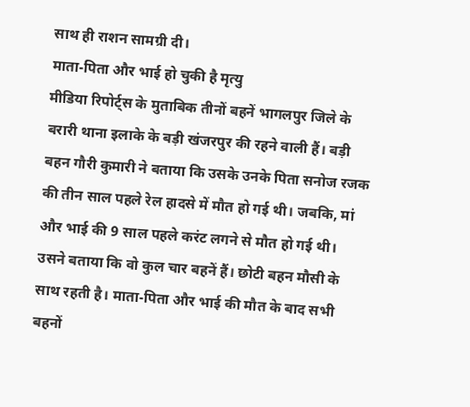साथ ही राशन सामग्री दी।
माता-पिता और भाई हो चुकी है मृत्यु
मीडिया रिपोर्ट्स के मुताबिक तीनों बहनें भागलपुर जिले के बरारी थाना इलाके के बड़ी खंजरपुर की रहने वाली हैं। बड़ी बहन गौरी कुमारी ने बताया कि उसके उनके पिता सनोज रजक की तीन साल पहले रेल हादसे में मौत हो गई थी। जबकि, मां और भाई की 9 साल पहले करंट लगने से मौत हो गई थी। उसने बताया कि वो कुल चार बहनें हैं। छोटी बहन मौसी के साथ रहती है। माता-पिता और भाई की मौत के बाद सभी बहनों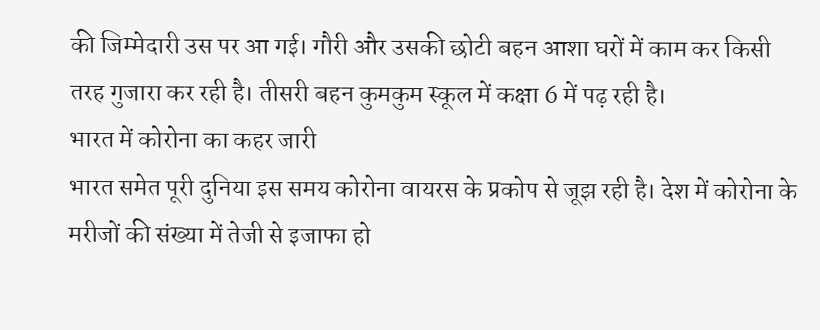की जिम्मेदारी उस पर आ गई। गौरी और उसकी छोटी बहन आशा घरों में काम कर किसी तरह गुजारा कर रही है। तीसरी बहन कुमकुम स्कूल में कक्षा 6 में पढ़ रही है।
भारत में कोरोना का कहर जारी
भारत समेत पूरी दुनिया इस समय कोरोना वायरस के प्रकोप से जूझ रही है। देश में कोरोना के मरीजों की संख्या में तेजी से इजाफा हो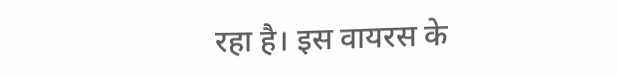रहा है। इस वायरस के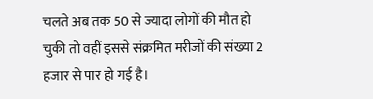चलते अब तक 50 से ज्यादा लोगों की मौत हो चुकी तो वहीं इससे संक्रमित मरीजों की संख्या 2 हजार से पार हो गई है।